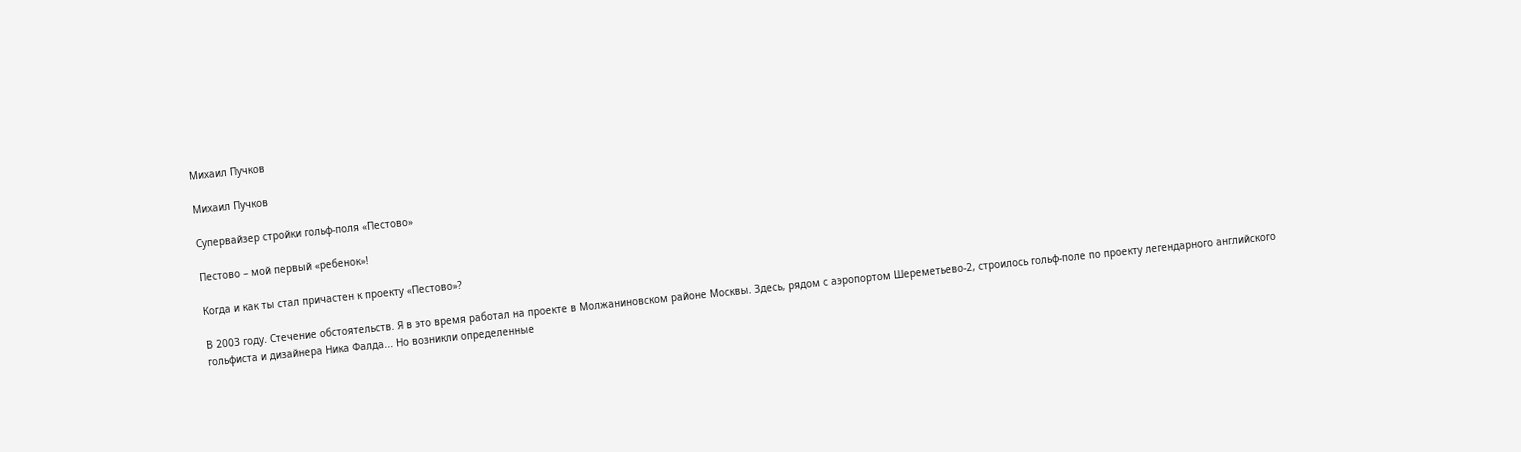Михаил Пучков

Михаил Пучков

Супервайзер стройки гольф-поля «Пестово»

Пестово – мой первый «ребенок»!

Когда и как ты стал причастен к проекту «Пестово»?

В 2003 году. Стечение обстоятельств. Я в это время работал на проекте в Молжаниновском районе Москвы. Здесь, рядом с аэропортом Шереметьево-2, строилось гольф-поле по проекту легендарного английского гольфиста и дизайнера Ника Фалда... Но возникли определенные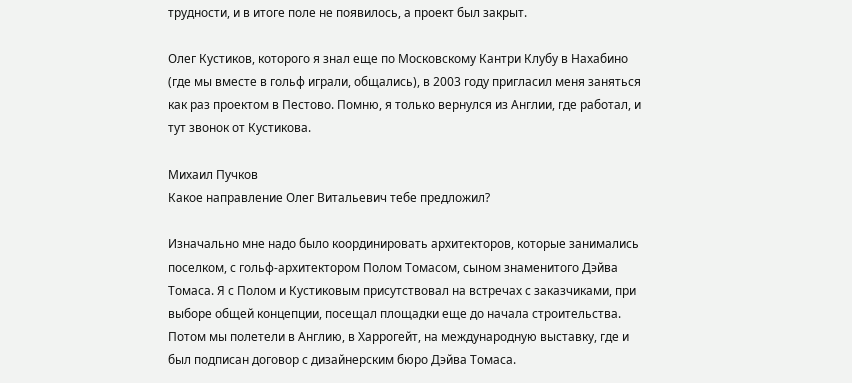трудности, и в итоге поле не появилось, а проект был закрыт.

Олег Кустиков, которого я знал еще по Московскому Кантри Клубу в Нахабино (где мы вместе в гольф играли, общались), в 2003 году пригласил меня заняться как раз проектом в Пестово. Помню, я только вернулся из Англии, где работал, и тут звонок от Кустикова.

Михаил Пучков
Какое направление Олег Витальевич тебе предложил?

Изначально мне надо было координировать архитекторов, которые занимались поселком, с гольф-архитектором Полом Томасом, сыном знаменитого Дэйва Томаса. Я с Полом и Кустиковым присутствовал на встречах с заказчиками, при выборе общей концепции, посещал площадки еще до начала строительства. Потом мы полетели в Англию, в Харрогейт, на международную выставку, где и был подписан договор с дизайнерским бюро Дэйва Томаса.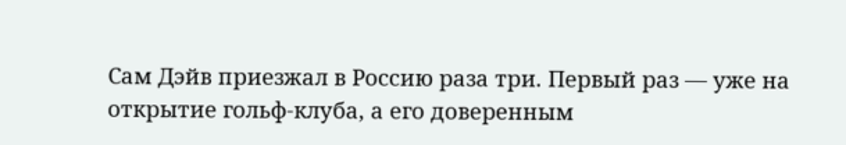Сам Дэйв приезжал в Россию раза три. Первый раз — уже на открытие гольф-клуба, а его доверенным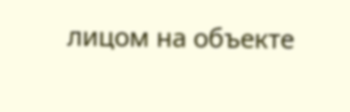лицом на объекте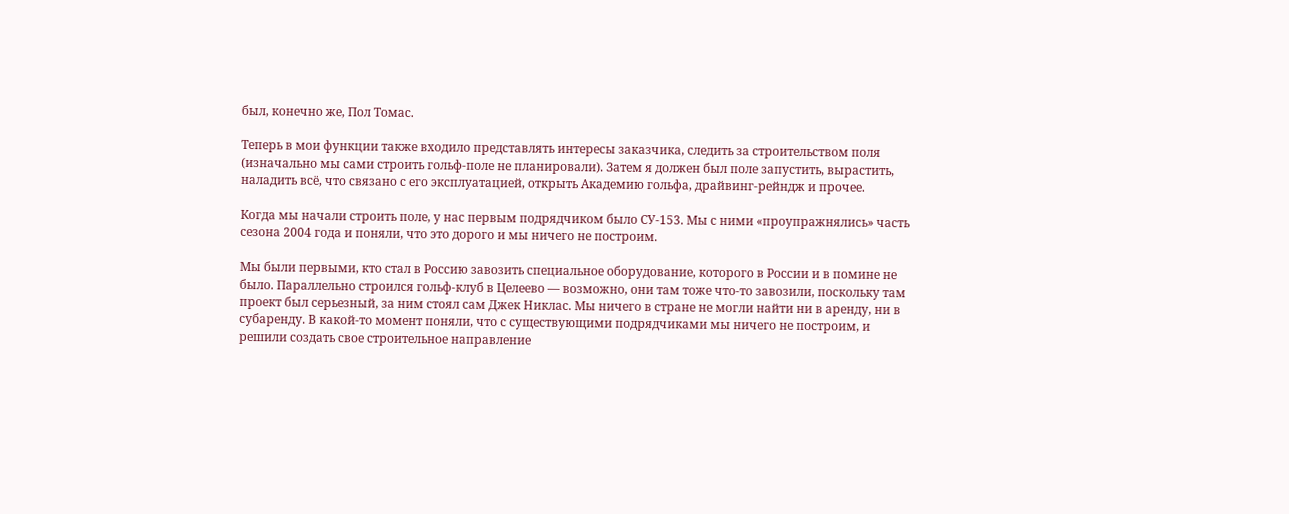был, конечно же, Пол Томас.

Теперь в мои функции также входило представлять интересы заказчика, следить за строительством поля (изначально мы сами строить гольф-поле не планировали). Затем я должен был поле запустить, вырастить, наладить всё, что связано с его эксплуатацией, открыть Академию гольфа, драйвинг-рейндж и прочее.

Когда мы начали строить поле, у нас первым подрядчиком было СУ-153. Мы с ними «проупражнялись» часть сезона 2004 года и поняли, что это дорого и мы ничего не построим.

Мы были первыми, кто стал в Россию завозить специальное оборудование, которого в России и в помине не было. Параллельно строился гольф-клуб в Целеево — возможно, они там тоже что-то завозили, поскольку там проект был серьезный, за ним стоял сам Джек Никлас. Мы ничего в стране не могли найти ни в аренду, ни в субаренду. В какой-то момент поняли, что с существующими подрядчиками мы ничего не построим, и решили создать свое строительное направление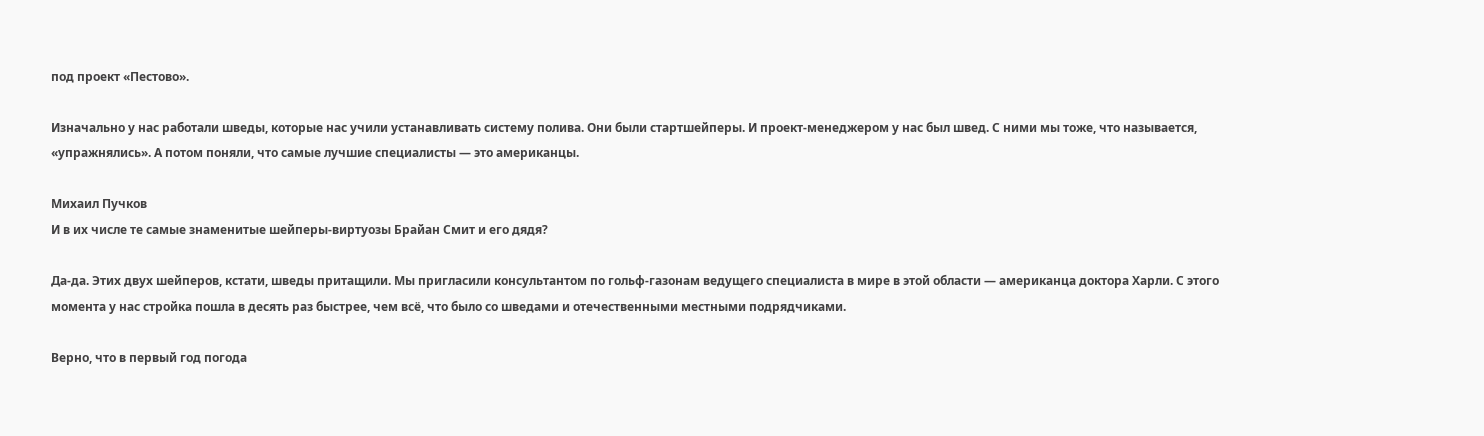под проект «Пестово».

Изначально у нас работали шведы, которые нас учили устанавливать систему полива. Они были стартшейперы. И проект-менеджером у нас был швед. С ними мы тоже, что называется, «упражнялись». А потом поняли, что самые лучшие специалисты — это американцы.

Михаил Пучков
И в их числе те самые знаменитые шейперы-виртуозы Брайан Смит и его дядя?

Да-да. Этих двух шейперов, кстати, шведы притащили. Мы пригласили консультантом по гольф-газонам ведущего специалиста в мире в этой области — американца доктора Харли. С этого момента у нас стройка пошла в десять раз быстрее, чем всё, что было со шведами и отечественными местными подрядчиками.

Верно, что в первый год погода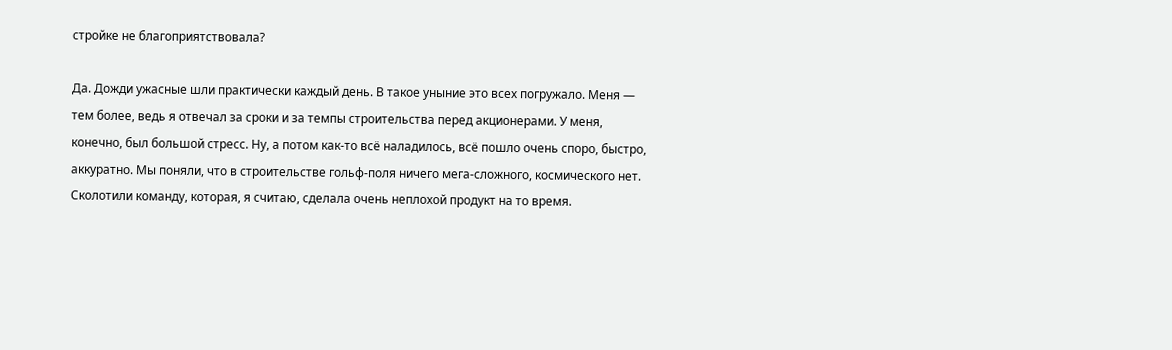стройке не благоприятствовала?

Да. Дожди ужасные шли практически каждый день. В такое уныние это всех погружало. Меня — тем более, ведь я отвечал за сроки и за темпы строительства перед акционерами. У меня, конечно, был большой стресс. Ну, а потом как-то всё наладилось, всё пошло очень споро, быстро, аккуратно. Мы поняли, что в строительстве гольф-поля ничего мега-сложного, космического нет. Сколотили команду, которая, я считаю, сделала очень неплохой продукт на то время.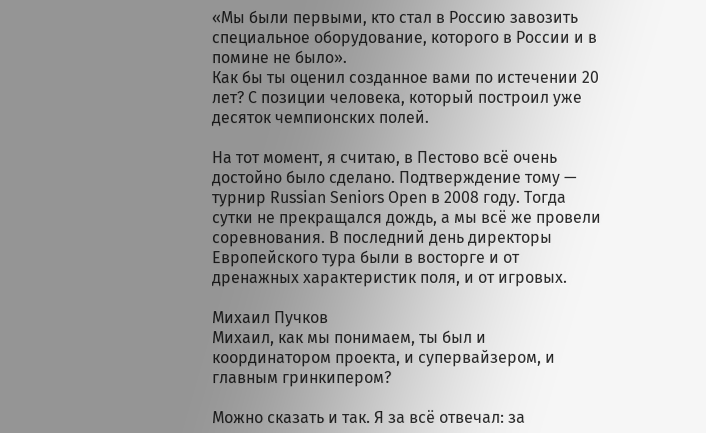«Мы были первыми, кто стал в Россию завозить специальное оборудование, которого в России и в помине не было».
Как бы ты оценил созданное вами по истечении 20 лет? С позиции человека, который построил уже десяток чемпионских полей.

На тот момент, я считаю, в Пестово всё очень достойно было сделано. Подтверждение тому — турнир Russian Seniors Open в 2008 году. Тогда сутки не прекращался дождь, а мы всё же провели соревнования. В последний день директоры Европейского тура были в восторге и от дренажных характеристик поля, и от игровых.

Михаил Пучков
Михаил, как мы понимаем, ты был и координатором проекта, и супервайзером, и главным гринкипером?

Можно сказать и так. Я за всё отвечал: за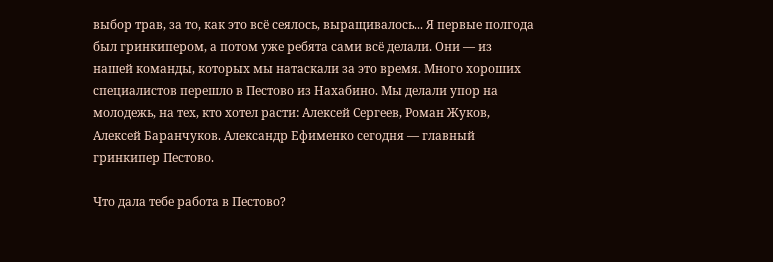выбор трав, за то, как это всё сеялось, выращивалось... Я первые полгода был гринкипером, а потом уже ребята сами всё делали. Они — из нашей команды, которых мы натаскали за это время. Много хороших специалистов перешло в Пестово из Нахабино. Мы делали упор на молодежь, на тех, кто хотел расти: Алексей Сергеев, Роман Жуков, Алексей Баранчуков. Александр Ефименко сегодня — главный гринкипер Пестово.

Что дала тебе работа в Пестово?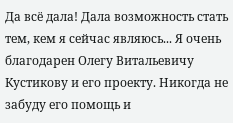Да всё дала! Дала возможность стать тем, кем я сейчас являюсь... Я очень благодарен Олегу Витальевичу Кустикову и его проекту. Никогда не забуду его помощь и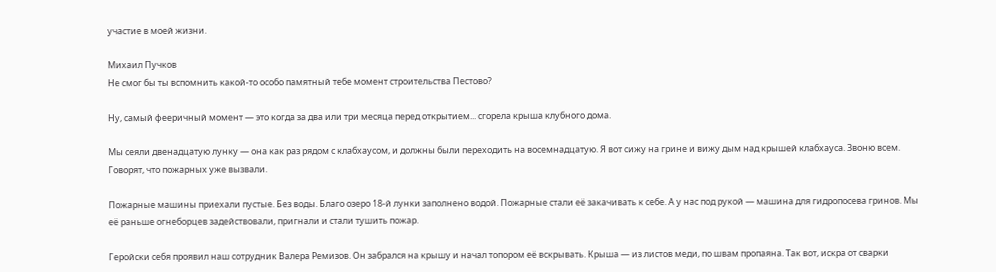участие в моей жизни.

Михаил Пучков
Не смог бы ты вспомнить какой-то особо памятный тебе момент строительства Пестово?

Ну, самый фееричный момент — это когда за два или три месяца перед открытием... сгорела крыша клубного дома.

Мы сеяли двенадцатую лунку — она как раз рядом с клабхаусом, и должны были переходить на восемнадцатую. Я вот сижу на грине и вижу дым над крышей клабхауса. Звоню всем. Говорят, что пожарных уже вызвали.

Пожарные машины приехали пустые. Без воды. Благо озеро 18-й лунки заполнено водой. Пожарные стали её закачивать к себе. А у нас под рукой — машина для гидропосева гринов. Мы её раньше огнеборцев задействовали, пригнали и стали тушить пожар.

Геройски себя проявил наш сотрудник Валера Ремизов. Он забрался на крышу и начал топором её вскрывать. Крыша — из листов меди, по швам пропаяна. Так вот, искра от сварки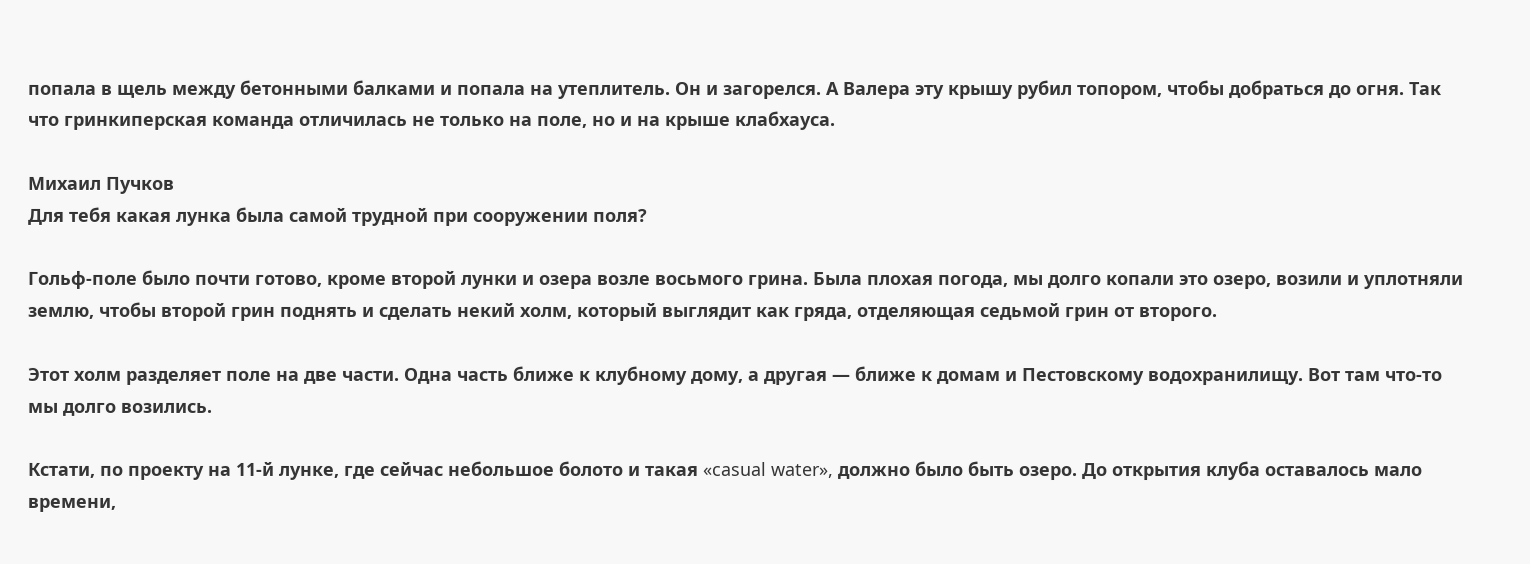попала в щель между бетонными балками и попала на утеплитель. Он и загорелся. А Валера эту крышу рубил топором, чтобы добраться до огня. Так что гринкиперская команда отличилась не только на поле, но и на крыше клабхауса.

Михаил Пучков
Для тебя какая лунка была самой трудной при сооружении поля?

Гольф-поле было почти готово, кроме второй лунки и озера возле восьмого грина. Была плохая погода, мы долго копали это озеро, возили и уплотняли землю, чтобы второй грин поднять и сделать некий холм, который выглядит как гряда, отделяющая седьмой грин от второго.

Этот холм разделяет поле на две части. Одна часть ближе к клубному дому, а другая — ближе к домам и Пестовскому водохранилищу. Вот там что-то мы долго возились.

Кстати, по проекту на 11-й лунке, где сейчас небольшое болото и такая «casual water», должно было быть озеро. До открытия клуба оставалось мало времени,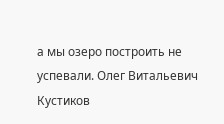а мы озеро построить не успевали. Олег Витальевич Кустиков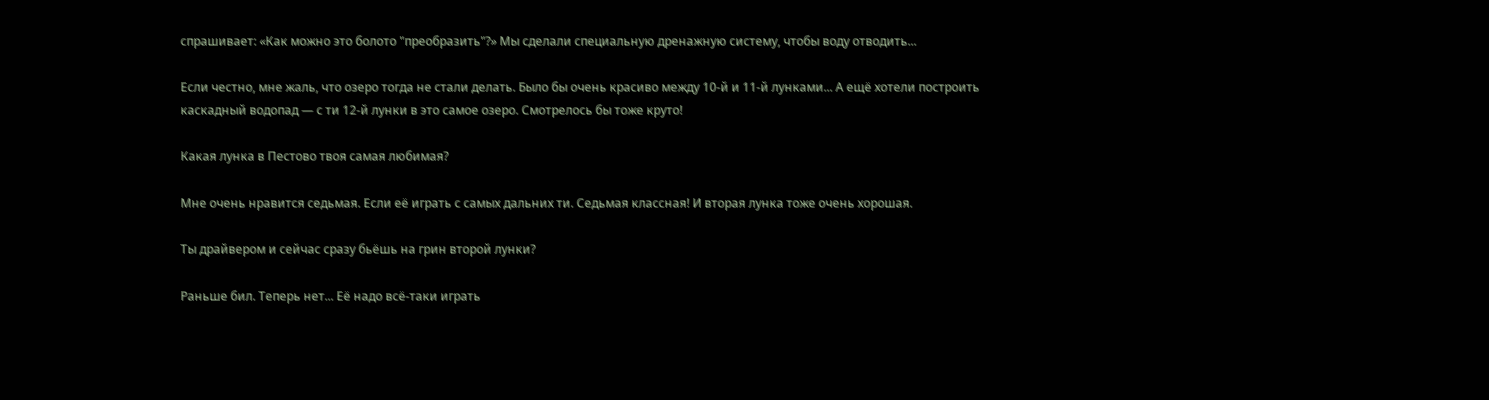спрашивает: «Как можно это болото "преобразить"?» Мы сделали специальную дренажную систему, чтобы воду отводить...

Если честно, мне жаль, что озеро тогда не стали делать. Было бы очень красиво между 10-й и 11-й лунками... А ещё хотели построить каскадный водопад — с ти 12-й лунки в это самое озеро. Смотрелось бы тоже круто!

Какая лунка в Пестово твоя самая любимая?

Мне очень нравится седьмая. Если её играть с самых дальних ти. Седьмая классная! И вторая лунка тоже очень хорошая.

Ты драйвером и сейчас сразу бьёшь на грин второй лунки?

Раньше бил. Теперь нет... Её надо всё-таки играть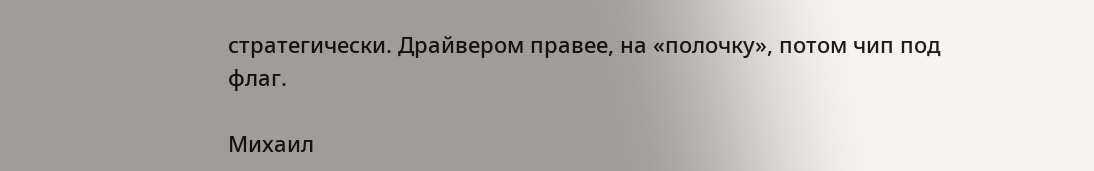стратегически. Драйвером правее, на «полочку», потом чип под флаг.

Михаил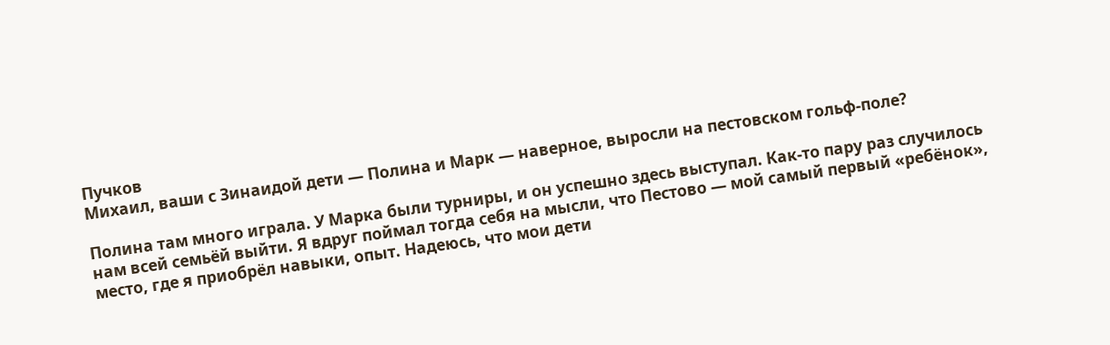Пучков
Михаил, ваши с Зинаидой дети — Полина и Марк — наверное, выросли на пестовском гольф-поле?

Полина там много играла. У Марка были турниры, и он успешно здесь выступал. Как-то пару раз случилось нам всей семьёй выйти. Я вдруг поймал тогда себя на мысли, что Пестово — мой самый первый «ребёнок», место, где я приобрёл навыки, опыт. Надеюсь, что мои дети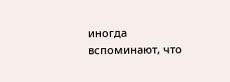иногда вспоминают, что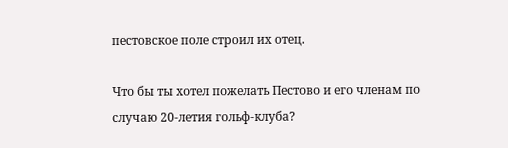пестовское поле строил их отец.

Что бы ты хотел пожелать Пестово и его членам по случаю 20-летия гольф-клуба?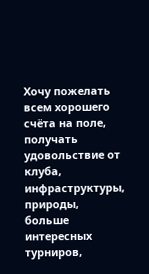Хочу пожелать всем хорошего счёта на поле, получать удовольствие от клуба, инфраструктуры, природы, больше интересных турниров,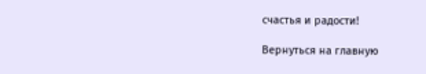счастья и радости!

Вернуться на главную